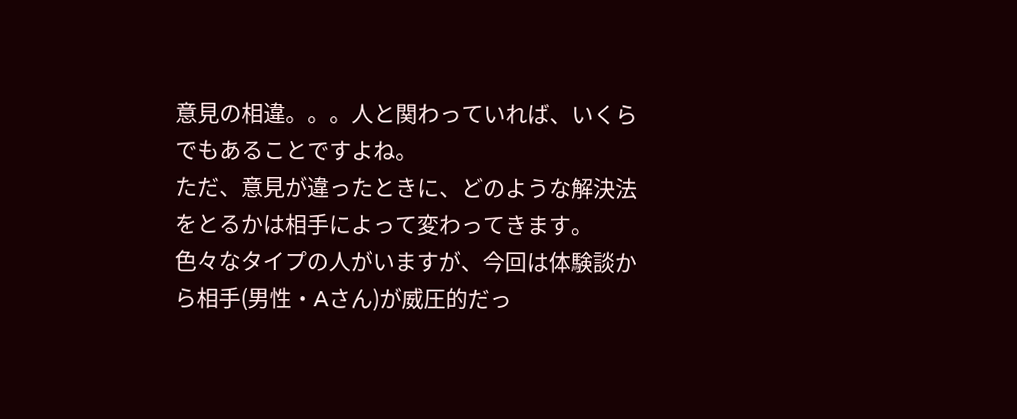意見の相違。。。人と関わっていれば、いくらでもあることですよね。
ただ、意見が違ったときに、どのような解決法をとるかは相手によって変わってきます。
色々なタイプの人がいますが、今回は体験談から相手(男性・Aさん)が威圧的だっ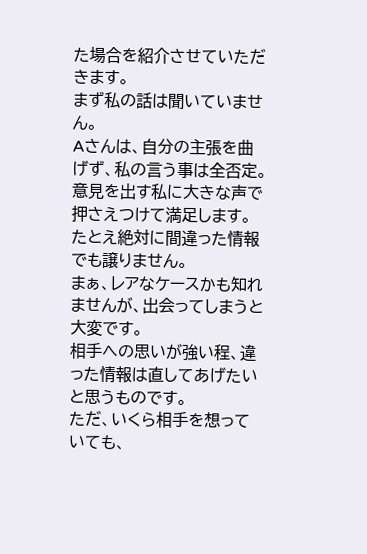た場合を紹介させていただきます。
まず私の話は聞いていません。
Aさんは、自分の主張を曲げず、私の言う事は全否定。
意見を出す私に大きな声で押さえつけて満足します。
たとえ絶対に間違った情報でも譲りません。
まぁ、レアなケースかも知れませんが、出会ってしまうと大変です。
相手への思いが強い程、違った情報は直してあげたいと思うものです。
ただ、いくら相手を想っていても、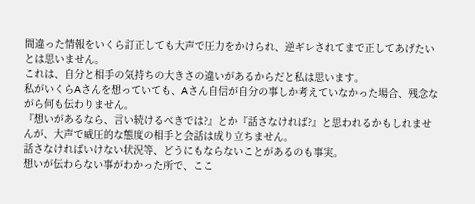間違った情報をいくら訂正しても大声で圧力をかけられ、逆ギレされてまで正してあげたいとは思いません。
これは、自分と相手の気持ちの大きさの違いがあるからだと私は思います。
私がいくらAさんを想っていても、Aさん自信が自分の事しか考えていなかった場合、残念ながら何も伝わりません。
『想いがあるなら、言い続けるべきでは?』とか『話さなければ?』と思われるかもしれませんが、大声で威圧的な態度の相手と会話は成り立ちません。
話さなければいけない状況等、どうにもならないことがあるのも事実。
想いが伝わらない事がわかった所で、ここ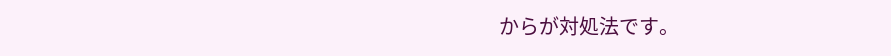からが対処法です。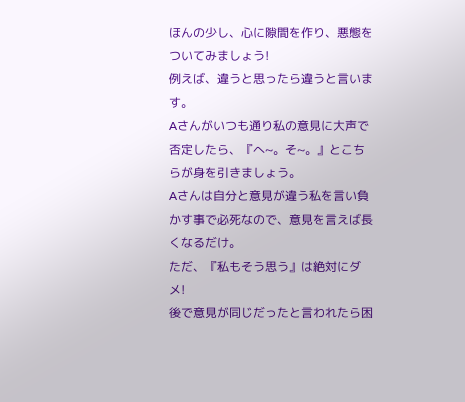ほんの少し、心に隙間を作り、悪態をついてみましょう!
例えば、違うと思ったら違うと言います。
Aさんがいつも通り私の意見に大声で否定したら、『へ~。そ~。』とこちらが身を引きましょう。
Aさんは自分と意見が違う私を言い負かす事で必死なので、意見を言えば長くなるだけ。
ただ、『私もそう思う』は絶対にダメ!
後で意見が同じだったと言われたら困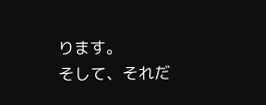ります。
そして、それだ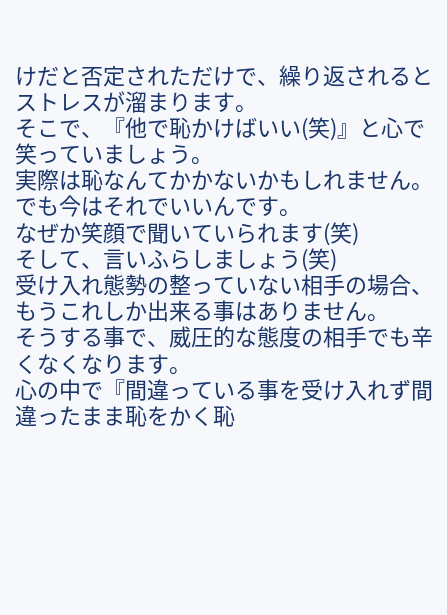けだと否定されただけで、繰り返されるとストレスが溜まります。
そこで、『他で恥かけばいい(笑)』と心で笑っていましょう。
実際は恥なんてかかないかもしれません。でも今はそれでいいんです。
なぜか笑顔で聞いていられます(笑)
そして、言いふらしましょう(笑)
受け入れ態勢の整っていない相手の場合、もうこれしか出来る事はありません。
そうする事で、威圧的な態度の相手でも辛くなくなります。
心の中で『間違っている事を受け入れず間違ったまま恥をかく恥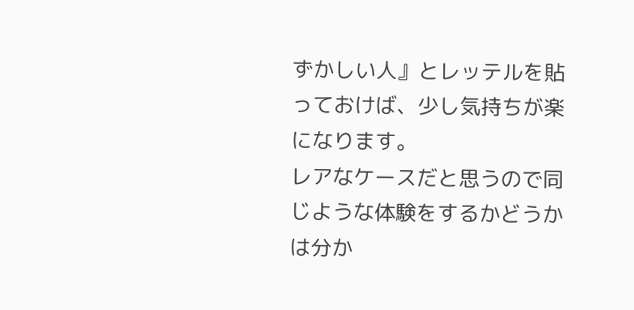ずかしい人』とレッテルを貼っておけば、少し気持ちが楽になります。
レアなケースだと思うので同じような体験をするかどうかは分か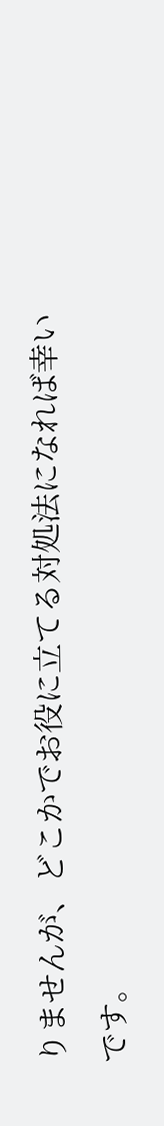りませんが、どこかでお役に立てる対処法になれば幸いです。